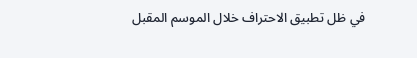في ظل تطبيق الاحتراف خلال الموسم المقبل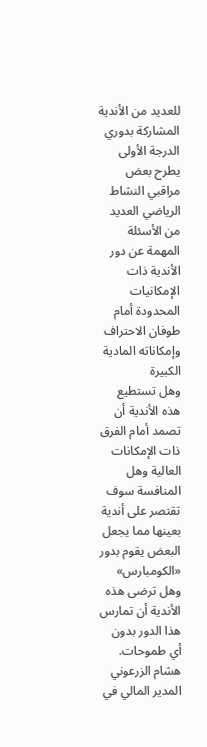للعديد من الأندية المشاركة بدوري الدرجة الأولى يطرح بعض مراقبي النشاط الرياضي العديد من الأسئلة المهمة عن دور الأندية ذات الإمكانيات المحدودة أمام طوفان الاحتراف وإمكاناته المادية الكبيرة
وهل تستطيع هذه الأندية أن تصمد أمام الفرق ذات الإمكانات العالية وهل المنافسة سوف تقتصر على أندية بعينها مما يجعل البعض يقوم بدور «الكومبارس» وهل ترضى هذه الأندية أن تمارس هذا الدور بدون أي طموحات. هشام الزرعوني المدير المالي في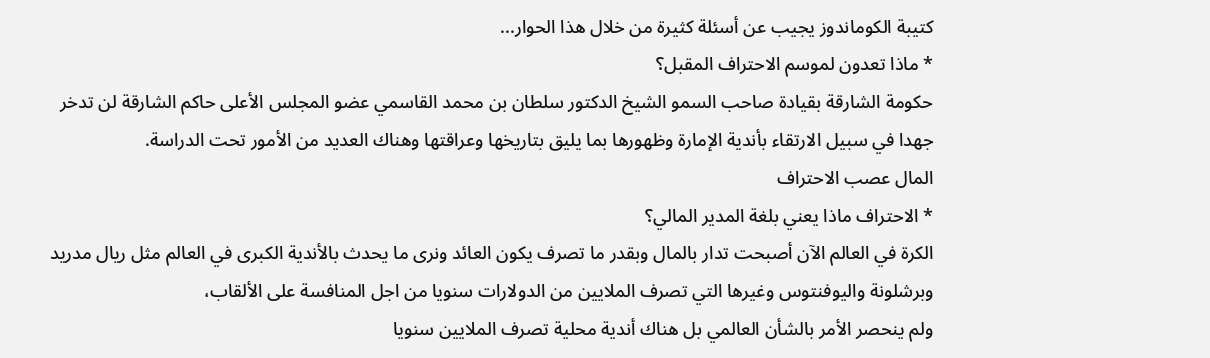كتيبة الكوماندوز يجيب عن أسئلة كثيرة من خلال هذا الحوار...
* ماذا تعدون لموسم الاحتراف المقبل؟
حكومة الشارقة بقيادة صاحب السمو الشيخ الدكتور سلطان بن محمد القاسمي عضو المجلس الأعلى حاكم الشارقة لن تدخر جهدا في سبيل الارتقاء بأندية الإمارة وظهورها بما يليق بتاريخها وعراقتها وهناك العديد من الأمور تحت الدراسة.
المال عصب الاحتراف
* الاحتراف ماذا يعني بلغة المدير المالي؟
الكرة في العالم الآن أصبحت تدار بالمال وبقدر ما تصرف يكون العائد ونرى ما يحدث بالأندية الكبرى في العالم مثل ريال مدريد وبرشلونة واليوفنتوس وغيرها التي تصرف الملايين من الدولارات سنويا من اجل المنافسة على الألقاب،
ولم ينحصر الأمر بالشأن العالمي بل هناك أندية محلية تصرف الملايين سنويا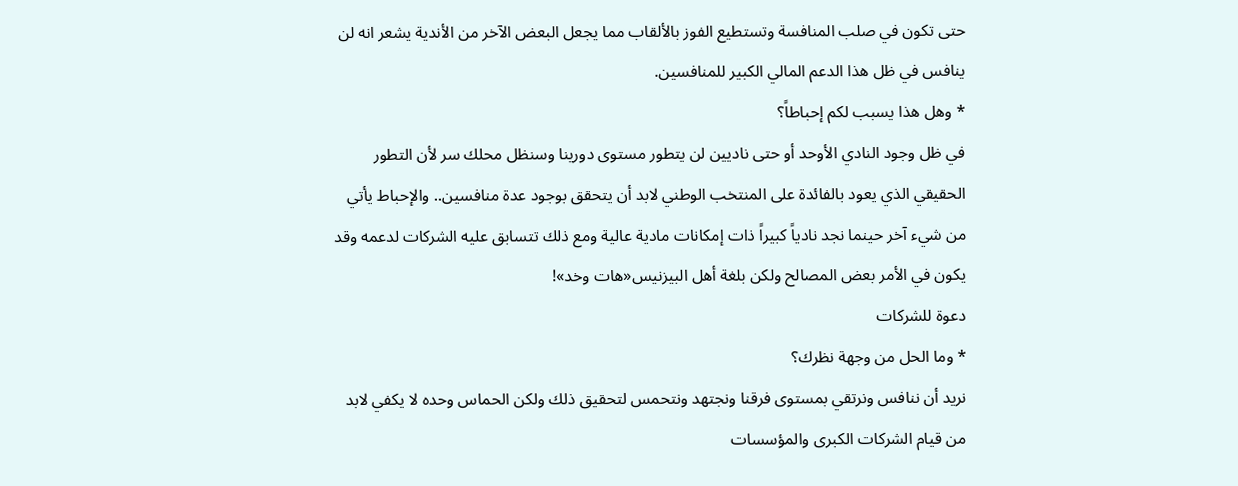حتى تكون في صلب المنافسة وتستطيع الفوز بالألقاب مما يجعل البعض الآخر من الأندية يشعر انه لن ينافس في ظل هذا الدعم المالي الكبير للمنافسين.
* وهل هذا يسبب لكم إحباطاً؟
في ظل وجود النادي الأوحد أو حتى ناديين لن يتطور مستوى دورينا وسنظل محلك سر لأن التطور الحقيقي الذي يعود بالفائدة على المنتخب الوطني لابد أن يتحقق بوجود عدة منافسين.. والإحباط يأتي من شيء آخر حينما نجد نادياً كبيراً ذات إمكانات مادية عالية ومع ذلك تتسابق عليه الشركات لدعمه وقد يكون في الأمر بعض المصالح ولكن بلغة أهل البيزنيس«هات وخد»!
دعوة للشركات
* وما الحل من وجهة نظرك؟
نريد أن ننافس ونرتقي بمستوى فرقنا ونجتهد ونتحمس لتحقيق ذلك ولكن الحماس وحده لا يكفي لابد من قيام الشركات الكبرى والمؤسسات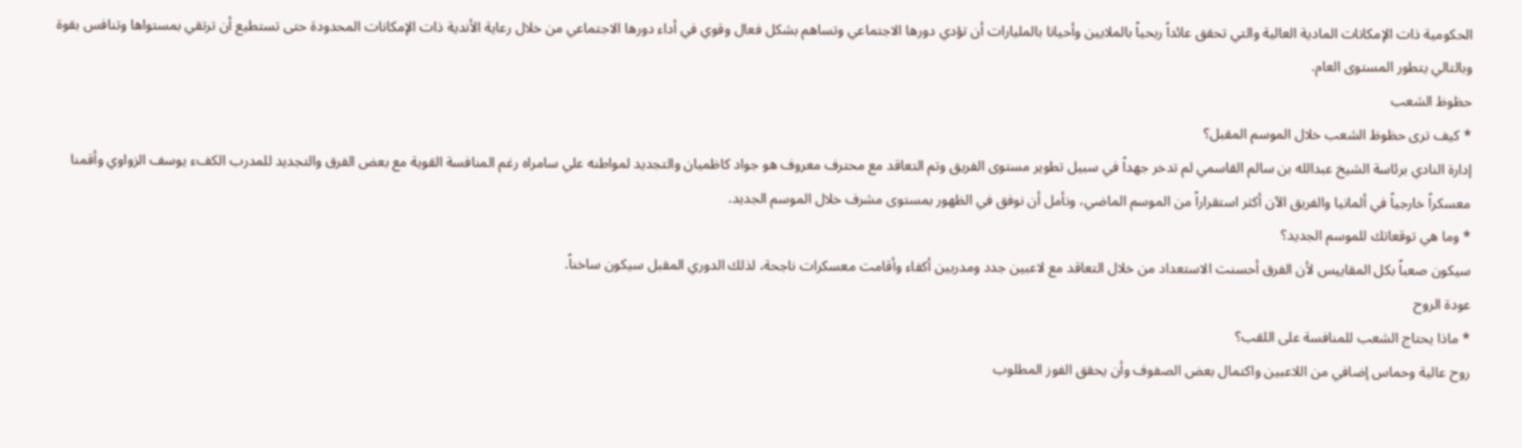الحكومية ذات الإمكانات المادية العالية والتي تحقق عائداً ربحياً بالملايين وأحيانا بالمليارات أن تؤدي دورها الاجتماعي وتساهم بشكل فعال وقوي في أداء دورها الاجتماعي من خلال رعاية الأندية ذات الإمكانات المحدودة حتى تستطيع أن ترتقي بمستواها وتنافس بقوة وبالتالي يتطور المستوى العام.
حظوظ الشعب
* كيف ترى حظوظ الشعب خلال الموسم المقبل؟
إدارة النادي برئاسة الشيخ عبدالله بن سالم القاسمي لم تدخر جهداً في سبيل تطوير مستوى الفريق وتم التعاقد مع محترف معروف هو جواد كاظميان والتجديد لمواطنه علي سامراه رغم المنافسة القوية مع بعض الفرق والتجديد للمدرب الكفء يوسف الزواوي وأقمنا معسكراً خارجياً في ألمانيا والفريق الآن أكثر استقراراً من الموسم الماضي، ونأمل أن نوفق في الظهور بمستوى مشرف خلال الموسم الجديد.
* وما هي توقعاتك للموسم الجديد؟
سيكون صعباً بكل المقاييس لأن الفرق أحسنت الاستعداد من خلال التعاقد مع لاعبين جدد ومدربين أكفاء وأقامت معسكرات ناجحة، لذلك الدوري المقبل سيكون ساخناً.
عودة الروح
* ماذا يحتاج الشعب للمنافسة على اللقب؟
روح عالية وحماس إضافي من اللاعبين واكتمال بعض الصفوف وأن يحقق الفوز المطلوب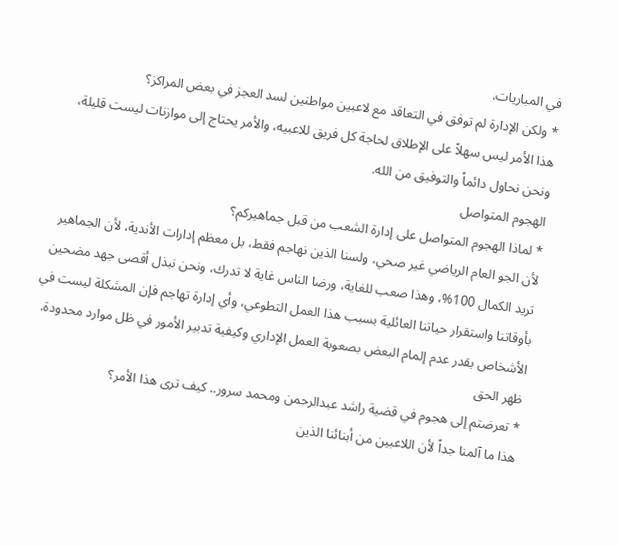في المباريات.
* ولكن الإدارة لم توفق في التعاقد مع لاعبين مواطنين لسد العجز في بعض المراكز؟
هذا الأمر ليس سهلاً على الإطلاق لحاجة كل فريق للاعبيه، والأمر يحتاج إلى موازنات ليست قليلة، ونحن نحاول دائماً والتوفيق من الله.
الهجوم المتواصل
* لماذا الهجوم المتواصل على إدارة الشعب من قبل جماهيركم؟
لأن الجو العام الرياضي غير صحي، ولسنا الذين نهاجم فقط، بل معظم إدارات الأندية، لأن الجماهير تريد الكمال 100%، وهذا صعب للغاية، ورضا الناس غاية لا تدرك، ونحن نبذل أقصى جهد مضحين بأوقاتنا واستقرار حياتنا العائلية بسبب هذا العمل التطوعي، وأي إدارة تهاجم فإن المشكلة ليست في الأشخاص بقدر عدم إلمام البعض بصعوبة العمل الإداري وكيفية تدبير الأمور في ظل موارد محدودة.
ظهر الحق
* تعرضتم إلى هجوم في قضية راشد عبدالرحمن ومحمد سرور.. كيف ترى هذا الأمر؟
هذا ما آلمنا جداً لأن اللاعبين من أبنائنا الذين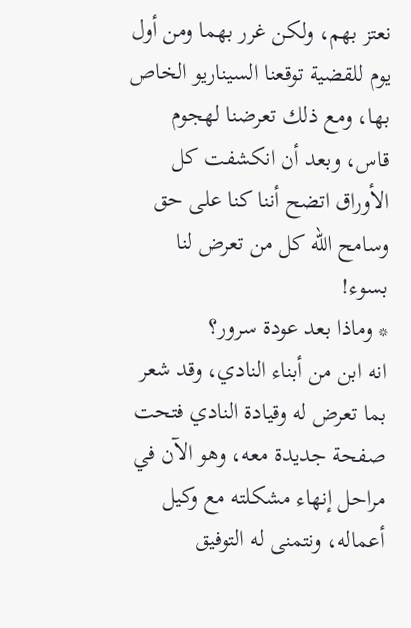نعتز بهم، ولكن غرر بهما ومن أول يوم للقضية توقعنا السيناريو الخاص بها، ومع ذلك تعرضنا لهجوم قاس، وبعد أن انكشفت كل الأوراق اتضح أننا كنا على حق وسامح الله كل من تعرض لنا بسوء!
* وماذا بعد عودة سرور؟
انه ابن من أبناء النادي، وقد شعر بما تعرض له وقيادة النادي فتحت صفحة جديدة معه، وهو الآن في مراحل إنهاء مشكلته مع وكيل أعماله، ونتمنى له التوفيق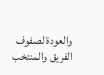والعودة لصفوف الفريق والمنتخب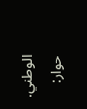الوطني.
حوار: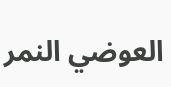العوضي النمر